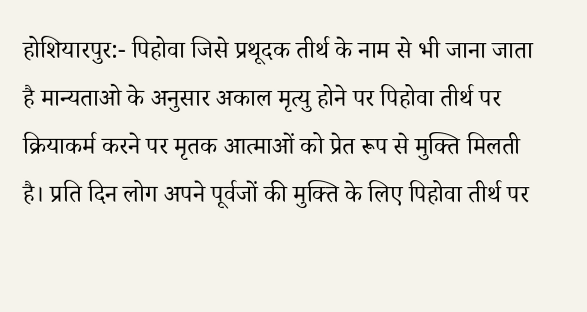होशियारपुर:- पिहोवा जिसे प्रथूदक तीर्थ के नाम से भी जाना जाता है मान्यताओ के अनुसार अकाल मृत्यु होने पर पिहोवा तीर्थ पर क्रियाकर्म करने पर मृतक आत्माओं को प्रेत रूप से मुक्ति मिलती है। प्रति दिन लोग अपने पूर्वजों की मुक्ति के लिए पिहोवा तीर्थ पर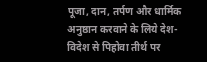पूजा, दान, तर्पण और धार्मिक अनुष्ठान करवाने के लिये देश-विदेश से पिहोवा तीर्थ पर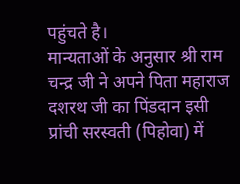पहुंचते है।
मान्यताओं के अनुसार श्री राम चन्द्र जी ने अपने पिता महाराज दशरथ जी का पिंडदान इसी प्रांची सरस्वती (पिहोवा) में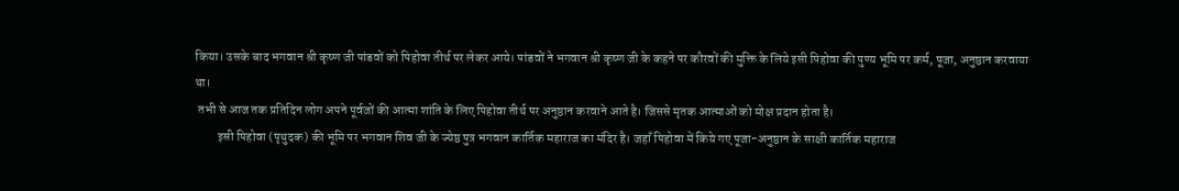किया। उसके बाद भगवान श्री कृष्ण जी पांडवों को पिहोवा तीर्थ पर लेकर आये। पांडवों ने भगवान श्री कृष्ण जी के कहने पर कौरवों की मुक्ति के लिये इसी पिहोवा की पुण्य भूमि पर कर्म, पूजा, अनुष्ठान करवाया था।
 तभी से आज तक प्रतिदिन लोग अपने पूर्वजों की आत्मा शांति के लिए पिहोवा तीर्थ पर अनुष्ठान करवाने आते है। जिससे मृतक आत्माओं को मोक्ष प्रदान होता है।
         इसी पिहोवा (पृथुदक) की भूमि पर भगवान शिव जी के ज्येष्ठ पुत्र भगवान कार्तिक महाराज का मंदिर है। जहाँ पिहोवा में किये गए पूजा-अनुष्ठान के साक्षी कार्तिक महाराज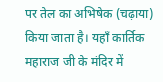पर तेल का अभिषेक (चढ़ाया) किया जाता है। यहाँ कार्तिक महाराज जी के मंदिर में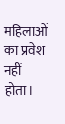महिलाओं का प्रवेश नहीं होता।